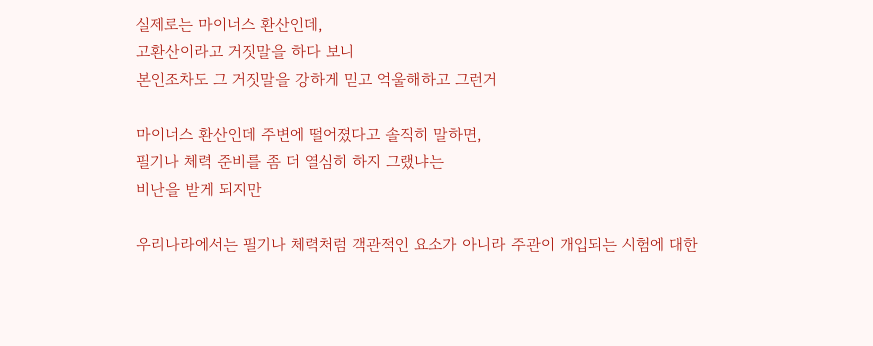실제로는 마이너스 환산인데,
고환산이라고 거짓말을 하다 보니
본인조차도 그 거짓말을 강하게 믿고 억울해하고 그런거

마이너스 환산인데 주변에 떨어졌다고 솔직히 말하면,
필기나 체력 준비를 좀 더 열심히 하지 그랬냐는
비난을 받게 되지만

우리나라에서는 필기나 체력처럼 객관적인 요소가 아니라 주관이 개입되는 시험에 대한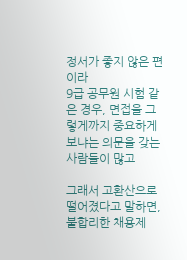정서가 좋지 않은 편이라
9급 공무원 시험 같은 경우, 면접을 그렇게까지 중요하게
보냐는 의문을 갖는 사람들이 많고

그래서 고환산으로 떨어졌다고 말하면,
불합리한 채용제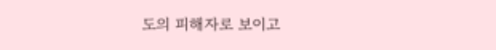도의 피해자로 보이고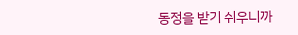동정을 받기 쉬우니까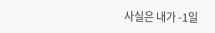사실은 내가 -1일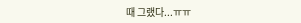때 그랬다...ㅠㅠ